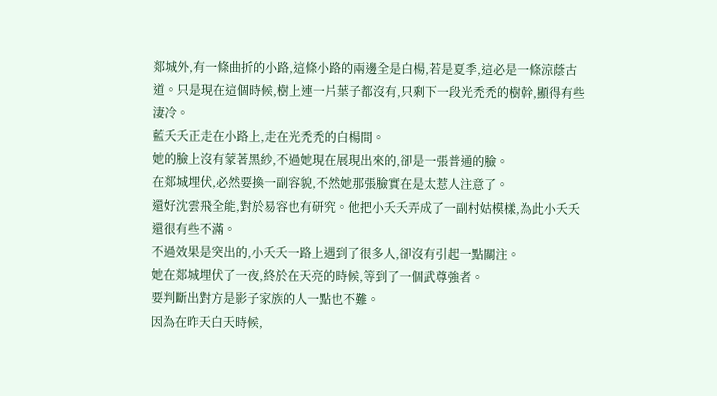郯城外,有一條曲折的小路,這條小路的兩邊全是白楊,若是夏季,這必是一條涼蔭古道。只是現在這個時候,樹上連一片葉子都沒有,只剩下一段光禿禿的樹幹,顯得有些淒冷。
藍夭夭正走在小路上,走在光禿禿的白楊間。
她的臉上沒有蒙著黑紗,不過她現在展現出來的,卻是一張普通的臉。
在郯城埋伏,必然要換一副容貌,不然她那張臉實在是太惹人注意了。
還好沈雲飛全能,對於易容也有研究。他把小夭夭弄成了一副村姑模樣,為此小夭夭還很有些不滿。
不過效果是突出的,小夭夭一路上遇到了很多人,卻沒有引起一點關注。
她在郯城埋伏了一夜,終於在天亮的時候,等到了一個武尊強者。
要判斷出對方是影子家族的人一點也不難。
因為在昨天白天時候,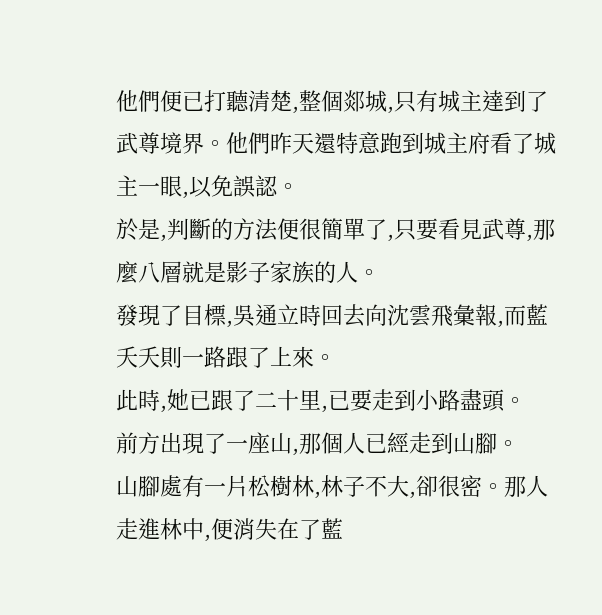他們便已打聽清楚,整個郯城,只有城主達到了武尊境界。他們昨天還特意跑到城主府看了城主一眼,以免誤認。
於是,判斷的方法便很簡單了,只要看見武尊,那麼八層就是影子家族的人。
發現了目標,吳通立時回去向沈雲飛彙報,而藍夭夭則一路跟了上來。
此時,她已跟了二十里,已要走到小路盡頭。
前方出現了一座山,那個人已經走到山腳。
山腳處有一片松樹林,林子不大,卻很密。那人走進林中,便消失在了藍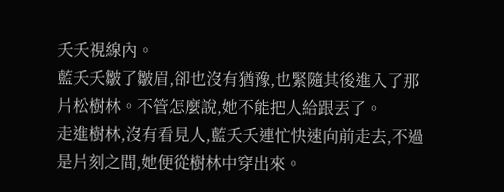夭夭視線內。
藍夭夭皺了皺眉,卻也沒有猶豫,也緊隨其後進入了那片松樹林。不管怎麼說,她不能把人給跟丟了。
走進樹林,沒有看見人,藍夭夭連忙快速向前走去,不過是片刻之間,她便從樹林中穿出來。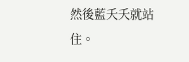然後藍夭夭就站住。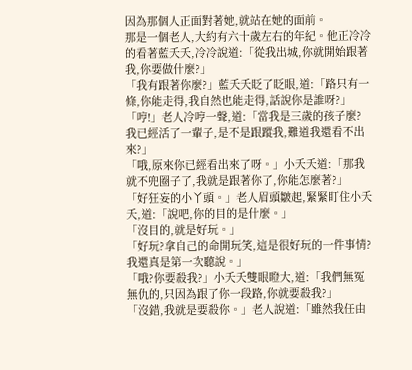因為那個人正面對著她,就站在她的面前。
那是一個老人,大約有六十歲左右的年紀。他正冷冷的看著藍夭夭,冷冷說道:「從我出城,你就開始跟著我,你要做什麼?」
「我有跟著你麼?」藍夭夭眨了眨眼,道:「路只有一條,你能走得,我自然也能走得,話說你是誰呀?」
「哼!」老人冷哼一聲,道:「當我是三歲的孩子麼?我已經活了一輩子,是不是跟蹤我,難道我還看不出來?」
「哦,原來你已經看出來了呀。」小夭夭道:「那我就不兜圈子了,我就是跟著你了,你能怎麼著?」
「好狂妄的小丫頭。」老人眉頭皺起,緊緊盯住小夭夭,道:「說吧,你的目的是什麼。」
「沒目的,就是好玩。」
「好玩?拿自己的命開玩笑,這是很好玩的一件事情?我還真是第一次聽說。」
「哦?你要殺我?」小夭夭雙眼瞪大,道:「我們無冤無仇的,只因為跟了你一段路,你就要殺我?」
「沒錯,我就是要殺你。」老人說道:「雖然我任由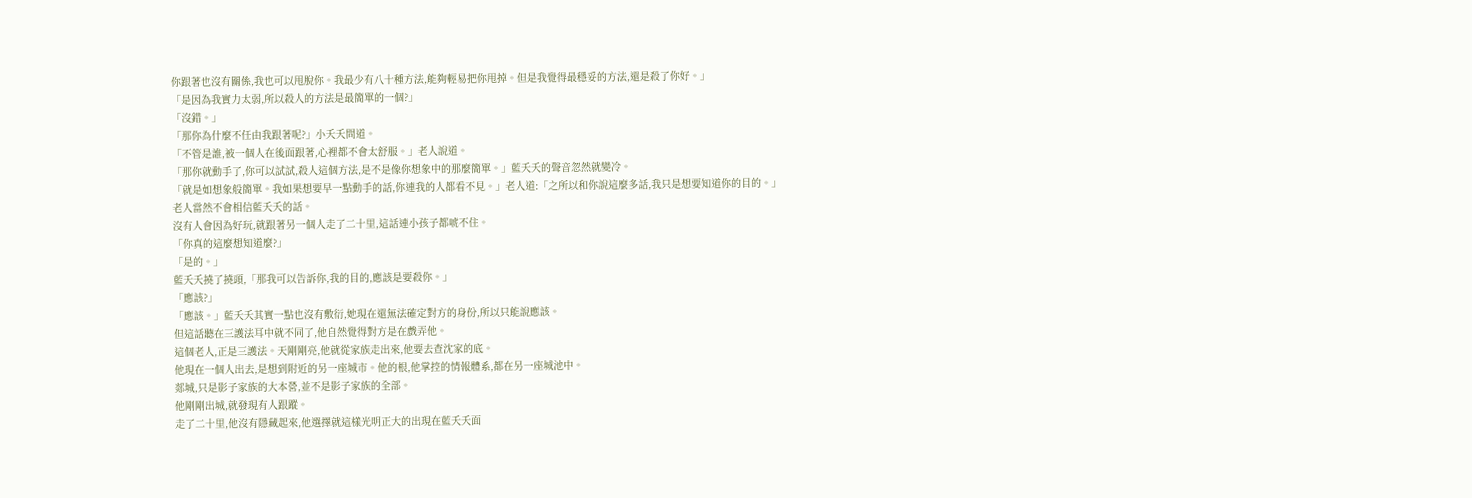你跟著也沒有關係,我也可以甩脫你。我最少有八十種方法,能夠輕易把你甩掉。但是我覺得最穩妥的方法,還是殺了你好。」
「是因為我實力太弱,所以殺人的方法是最簡單的一個?」
「沒錯。」
「那你為什麼不任由我跟著呢?」小夭夭問道。
「不管是誰,被一個人在後面跟著,心裡都不會太舒服。」老人說道。
「那你就動手了,你可以試試,殺人這個方法,是不是像你想象中的那麼簡單。」藍夭夭的聲音忽然就變冷。
「就是如想象般簡單。我如果想要早一點動手的話,你連我的人都看不見。」老人道:「之所以和你說這麼多話,我只是想要知道你的目的。」
老人當然不會相信藍夭夭的話。
沒有人會因為好玩,就跟著另一個人走了二十里,這話連小孩子都唬不住。
「你真的這麼想知道麼?」
「是的。」
藍夭夭撓了撓頭,「那我可以告訴你,我的目的,應該是要殺你。」
「應該?」
「應該。」藍夭夭其實一點也沒有敷衍,她現在還無法確定對方的身份,所以只能說應該。
但這話聽在三護法耳中就不同了,他自然覺得對方是在戲弄他。
這個老人,正是三護法。天剛剛亮,他就從家族走出來,他要去查沈家的底。
他現在一個人出去,是想到附近的另一座城市。他的根,他掌控的情報體系,都在另一座城池中。
郯城,只是影子家族的大本營,並不是影子家族的全部。
他剛剛出城,就發現有人跟蹤。
走了二十里,他沒有隱藏起來,他選擇就這樣光明正大的出現在藍夭夭面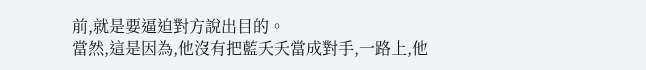前,就是要逼迫對方說出目的。
當然,這是因為,他沒有把藍夭夭當成對手,一路上,他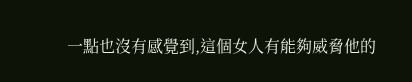一點也沒有感覺到,這個女人有能夠威脅他的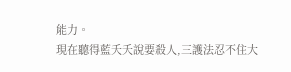能力。
現在聽得藍夭夭說要殺人,三護法忍不住大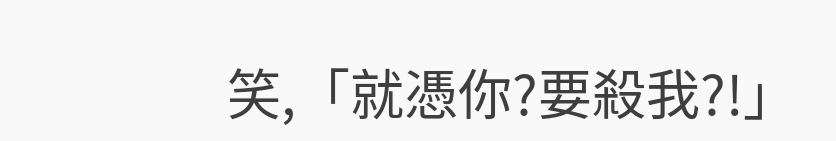笑,「就憑你?要殺我?!」